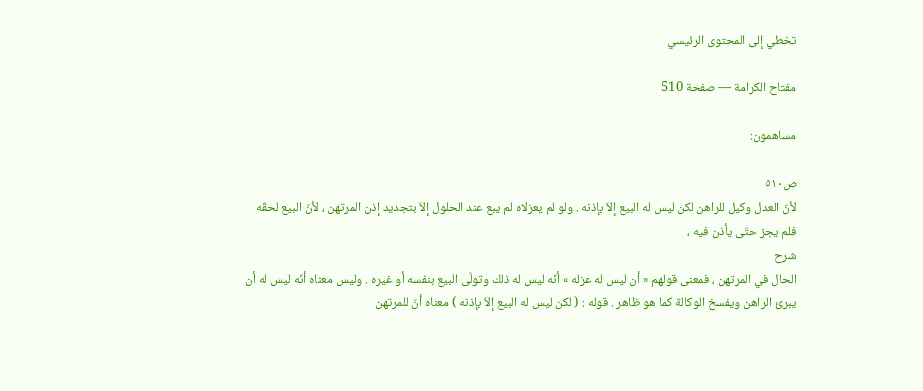تخطي إلى المحتوى الرئيسي

مفتاح الكرامة — صفحة 510

مساهمون:

ص٥١٠
لأنّ العدل وكيل للراهن لكن ليس له البيع إلاّ بإذنه . ولو لم يعزلاه لم يبع عند الحلول إلاّ بتجديد إذن المرتهن ، لأنّ البيع لحقّه فلم يجز حتّى يأذن فيه ،
شرح
الحال في المرتهن ، فمعنى قولهم « أن ليس له عزله » أنّه ليس له ذلك وتولّى البيع بنفسه أو غيره . وليس معناه أنّه ليس له أن يبرئ الراهن ويفسخ الوكالة كما هو ظاهر . قوله : ( لكن ليس له البيع إلاّ بإذنه ) معناه أنّ للمرتهن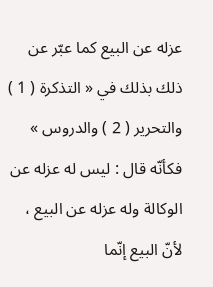عزله عن البيع كما عبّر عن ذلك بذلك في « التذكرة ( 1 ) والتحرير ( 2 ) والدروس » فكأنّه قال : ليس له عزله عن الوكالة وله عزله عن البيع ، لأنّ البيع إنّما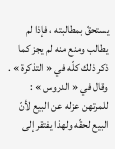يستحقّ بمطالبته ، فإذا لم يطالب ومنع منه لم يجز كما ذكر ذلك كلّه في « التذكرة » . وقال في « الدروس » : للمرتهن عزله عن البيع لأنّ البيع لحقّه ولهذا يفتقر إلى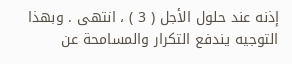إذنه عند حلول الأجل ( 3 ) ، انتهى . وبهذا التوجيه يندفع التكرار والمسامحة عن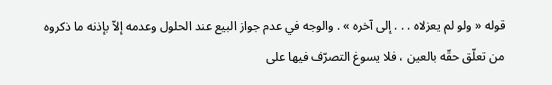قوله « ولو لم يعزلاه . . . إلى آخره » . والوجه في عدم جواز البيع عند الحلول وعدمه إلاّ بإذنه ما ذكروه من تعلّق حقّه بالعين ، فلا يسوغ التصرّف فيها على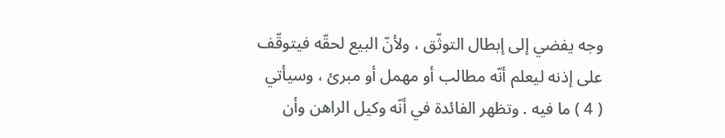وجه يفضي إلى إبطال التوثّق ، ولأنّ البيع لحقّه فيتوقّف على إذنه ليعلم أنّه مطالب أو مهمل أو مبرئ ، وسيأتي ( 4 ) ما فيه . وتظهر الفائدة في أنّه وكيل الراهن وأن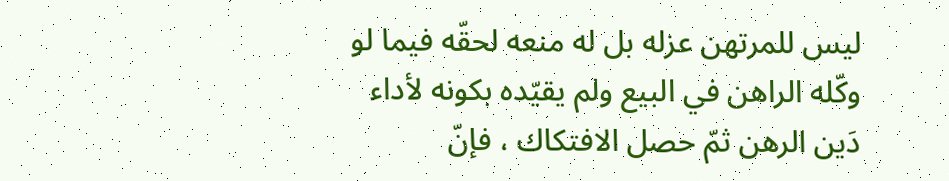ليس للمرتهن عزله بل له منعه لحقّه فيما لو وكّله الراهن في البيع ولم يقيّده بكونه لأداء دَين الرهن ثمّ حصل الافتكاك ، فإنّ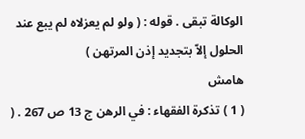الوكالة تبقى . قوله : ( ولو لم يعزلاه لم يبع عند الحلول إلاّ بتجديد إذن المرتهن )
هامش
( 1 ) تذكرة الفقهاء : في الرهن ج 13 ص 267 . (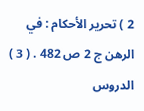2 ) تحرير الأحكام : في الرهن ج 2 ص 482 . ( 3 ) الدروس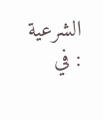الشرعية : في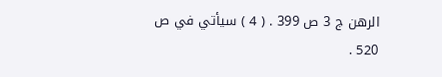الرهن ج 3 ص 399 . ( 4 ) سيأتي في ص 520 .